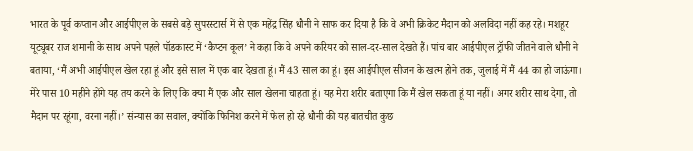भारत के पूर्व कप्तान और आईपीएल के सबसे बड़े सुपरस्टार्स में से एक महेंद्र सिंह धौनी ने साफ कर दिया है कि वे अभी क्रिकेट मैदान को अलविदा नहीं कह रहे। मशहूर यूट्यूबर राज शमानी के साथ अपने पहले पॉडकास्ट में ‘कैप्टन कूल’ ने कहा कि वे अपने करियर को साल-दर-साल देखते हैं। पांच बार आईपीएल ट्रॉफी जीतने वाले धौनी ने बताया, ‘मैं अभी आईपीएल खेल रहा हूं और इसे साल में एक बार देखता हूं। मैं 43 साल का हूं। इस आईपीएल सीजन के खत्म होने तक, जुलाई में मैं 44 का हो जाऊंगा। मेरे पास 10 महीने होंगे यह तय करने के लिए कि क्या मैं एक और साल खेलना चाहता हूं। यह मेरा शरीर बताएगा कि मैं खेल सकता हूं या नहीं। अगर शरीर साथ देगा, तो मैदान पर रहूंगा, वरना नहीं।’ संन्यास का सवाल, क्योंकि फिनिश करने में फेल हो रहे धौनी की यह बातचीत कुछ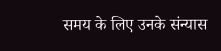समय के लिए उनके संन्यास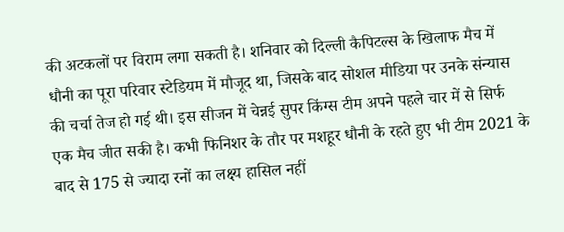की अटकलों पर विराम लगा सकती है। शनिवार को दिल्ली कैपिटल्स के खिलाफ मैच में धौनी का पूरा परिवार स्टेडियम में मौजूद था, जिसके बाद सोशल मीडिया पर उनके संन्यास की चर्चा तेज हो गई थी। इस सीजन में चेन्नई सुपर किंग्स टीम अपने पहले चार में से सिर्फ एक मैच जीत सकी है। कभी फिनिशर के तौर पर मशहूर धौनी के रहते हुए भी टीम 2021 के बाद से 175 से ज्यादा रनों का लक्ष्य हासिल नहीं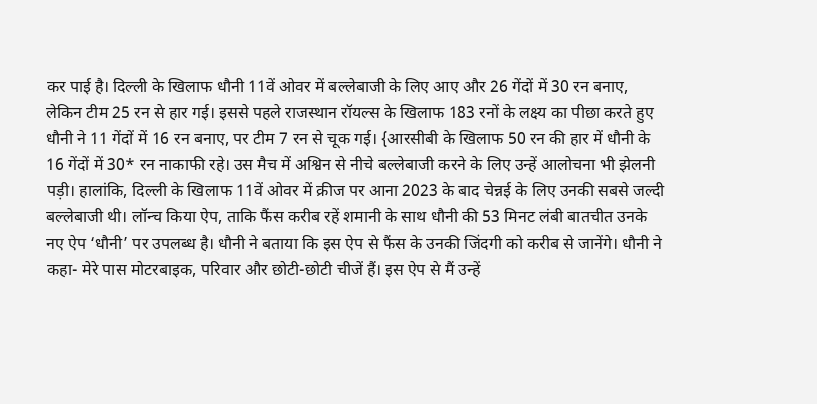कर पाई है। दिल्ली के खिलाफ धौनी 11वें ओवर में बल्लेबाजी के लिए आए और 26 गेंदों में 30 रन बनाए, लेकिन टीम 25 रन से हार गई। इससे पहले राजस्थान रॉयल्स के खिलाफ 183 रनों के लक्ष्य का पीछा करते हुए धौनी ने 11 गेंदों में 16 रन बनाए, पर टीम 7 रन से चूक गई। {आरसीबी के खिलाफ 50 रन की हार में धौनी के 16 गेंदों में 30* रन नाकाफी रहे। उस मैच में अश्विन से नीचे बल्लेबाजी करने के लिए उन्हें आलोचना भी झेलनी पड़ी। हालांकि, दिल्ली के खिलाफ 11वें ओवर में क्रीज पर आना 2023 के बाद चेन्नई के लिए उनकी सबसे जल्दी बल्लेबाजी थी। लॉन्च किया ऐप, ताकि फैंस करीब रहें शमानी के साथ धौनी की 53 मिनट लंबी बातचीत उनके नए ऐप ‘धौनी’ पर उपलब्ध है। धौनी ने बताया कि इस ऐप से फैंस के उनकी जिंदगी को करीब से जानेंगे। धौनी ने कहा- मेरे पास मोटरबाइक, परिवार और छोटी-छोटी चीजें हैं। इस ऐप से मैं उन्हें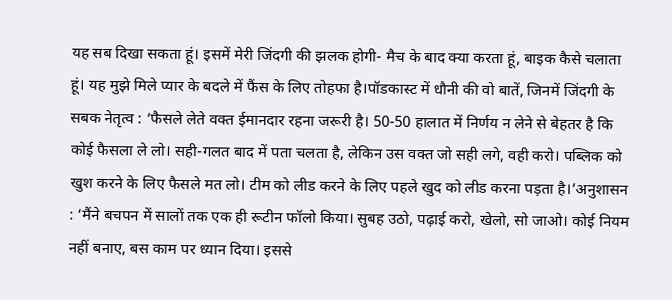यह सब दिखा सकता हूं। इसमें मेरी जिंदगी की झलक होगी- मैच के बाद क्या करता हूं, बाइक कैसे चलाता हूं। यह मुझे मिले प्यार के बदले में फैंस के लिए तोहफा है।पॉडकास्ट में धौनी की वो बातें, जिनमें जिंदगी के सबक नेतृत्व : ‘फैसले लेते वक्त ईमानदार रहना जरूरी है। 50-50 हालात में निर्णय न लेने से बेहतर है कि कोई फैसला ले लो। सही-गलत बाद में पता चलता है, लेकिन उस वक्त जो सही लगे, वही करो। पब्लिक को खुश करने के लिए फैसले मत लो। टीम को लीड करने के लिए पहले खुद को लीड करना पड़ता है।’अनुशासन : ‘मैंने बचपन में सालों तक एक ही रूटीन फॉलो किया। सुबह उठो, पढ़ाई करो, खेलो, सो जाओ। कोई नियम नहीं बनाए, बस काम पर ध्यान दिया। इससे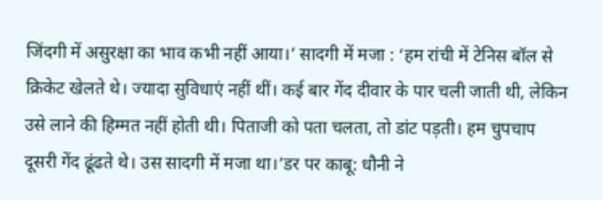जिंदगी में असुरक्षा का भाव कभी नहीं आया।’ सादगी में मजा : ‘हम रांची में टेनिस बॉल से क्रिकेट खेलते थे। ज्यादा सुविधाएं नहीं थीं। कई बार गेंद दीवार के पार चली जाती थी, लेकिन उसे लाने की हिम्मत नहीं होती थी। पिताजी को पता चलता, तो डांट पड़ती। हम चुपचाप दूसरी गेंद ढूंढते थे। उस सादगी में मजा था।’डर पर काबू: धौनी ने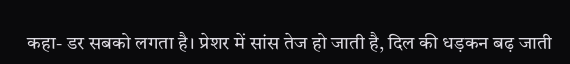कहा- डर सबको लगता है। प्रेशर में सांस तेज हो जाती है, दिल की धड़कन बढ़ जाती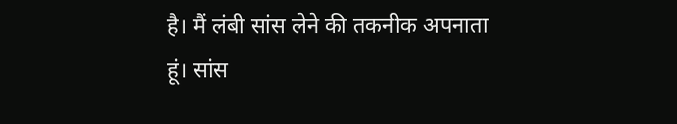है। मैं लंबी सांस लेने की तकनीक अपनाता हूं। सांस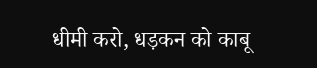धीमी करो, धड़कन को काबू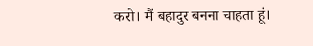करो। मैं बहादुर बनना चाहता हूं।